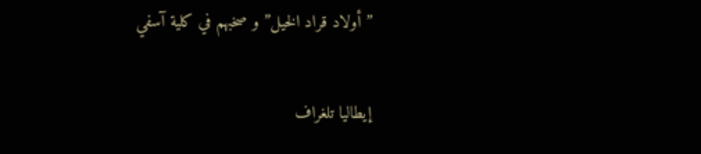” أولاد قراد الخيل” و صخبهم في كلية آسفي

إيطاليا تلغراف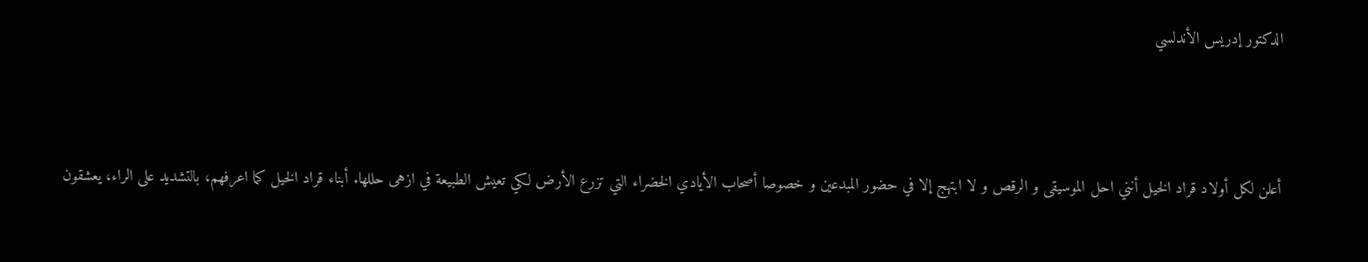الدكتور إدريس الأندلسي



أعلن لكل أولاد قراد الخيل أنني احل الموسيقى و الرقص و لا ابتهج إلا في حضور المبدعين و خصوصا أصحاب الأيادي الخضراء التي تزرع الأرض لكي تعيش الطبيعة في ازهى حللها. أبناء قراد الخيل كما اعرفهم، بالتشديد على الراء، يعشقون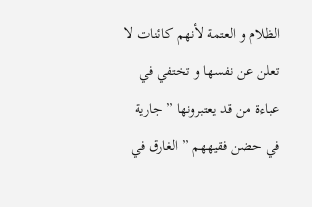الظلام و العتمة لأنهم كائنات لا تعلن عن نفسها و تختفي في عباءة من قد يعتبرونها ” جارية في حضن فقيههم ” الغارق في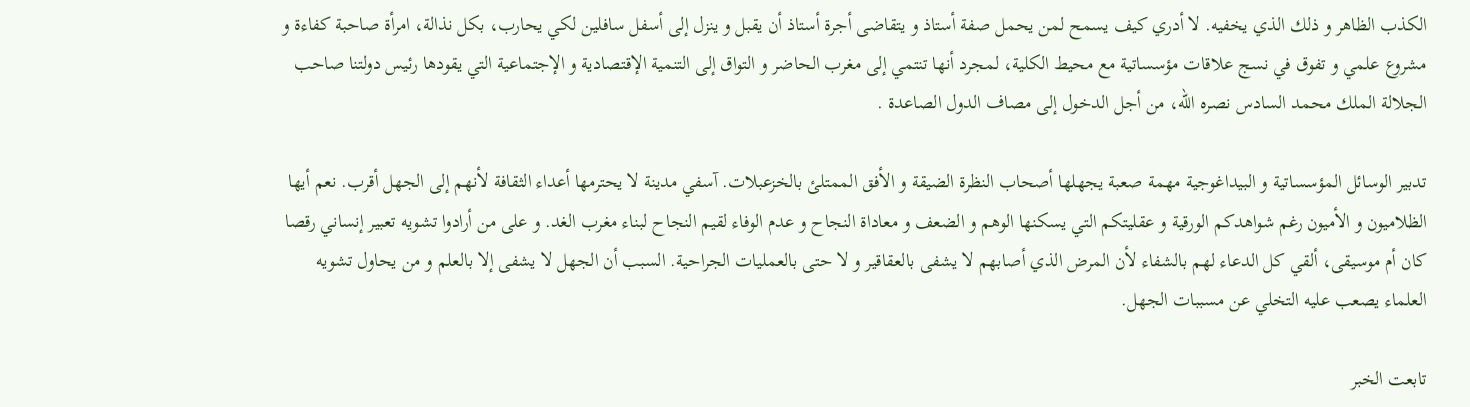الكذب الظاهر و ذلك الذي يخفيه. لا أدري كيف يسمح لمن يحمل صفة أستاذ و يتقاضى أجرة أستاذ أن يقبل و ينزل إلى أسفل سافلين لكي يحارب، بكل نذالة، امرأة صاحبة كفاءة و مشروع علمي و تفوق في نسج علاقات مؤسساتية مع محيط الكلية، لمجرد أنها تنتمي إلى مغرب الحاضر و التواق إلى التنمية الإقتصادية و الإجتماعية التي يقودها رئيس دولتنا صاحب الجلالة الملك محمد السادس نصره الله، من أجل الدخول إلى مصاف الدول الصاعدة .

تدبير الوسائل المؤسساتية و البيداغوجية مهمة صعبة يجهلها أصحاب النظرة الضيقة و الأفق الممتلئ بالخزعبلات. آسفي مدينة لا يحترمها أعداء الثقافة لأنهم إلى الجهل أقرب. نعم أيها الظلاميون و الأميون رغم شواهدكم الورقية و عقليتكم التي يسكنها الوهم و الضعف و معاداة النجاح و عدم الوفاء لقيم النجاح لبناء مغرب الغد. و على من أرادوا تشويه تعبير إنساني رقصا كان أم موسيقى، ألقي كل الدعاء لهم بالشفاء لأن المرض الذي أصابهم لا يشفى بالعقاقير و لا حتى بالعمليات الجراحية. السبب أن الجهل لا يشفى إلا بالعلم و من يحاول تشويه العلماء يصعب عليه التخلي عن مسببات الجهل.

تابعت الخبر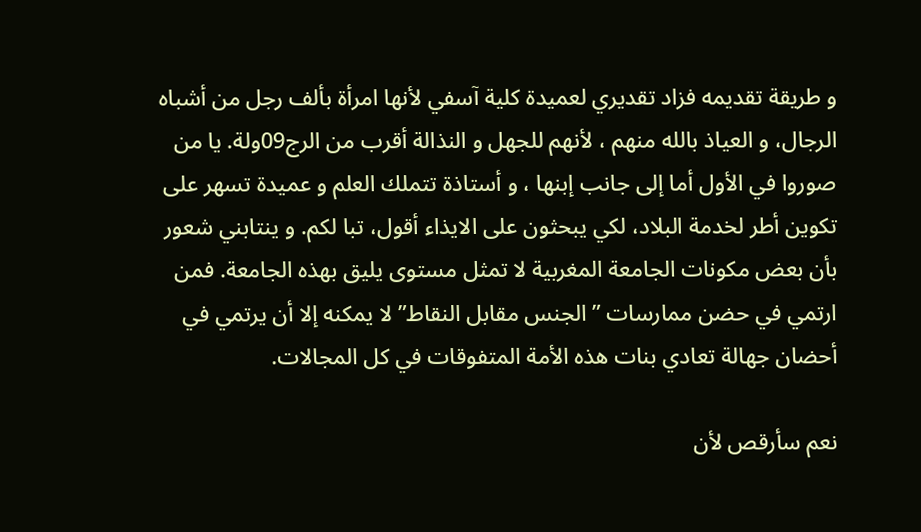و طريقة تقديمه فزاد تقديري لعميدة كلية آسفي لأنها امرأة بألف رجل من أشباه الرجال، و العياذ بالله منهم ، لأنهم للجهل و النذالة أقرب من الرج09ولة. يا من صوروا في الأول أما إلى جانب إبنها ، و أستاذة تتملك العلم و عميدة تسهر على تكوين أطر لخدمة البلاد، لكي يبحثون على الايذاء أقول، تبا لكم. و ينتابني شعور بأن بعض مكونات الجامعة المغربية لا تمثل مستوى يليق بهذه الجامعة. فمن ارتمي في حضن ممارسات ” الجنس مقابل النقاط” لا يمكنه إلا أن يرتمي في أحضان جهالة تعادي بنات هذه الأمة المتفوقات في كل المجالات.

نعم سأرقص لأن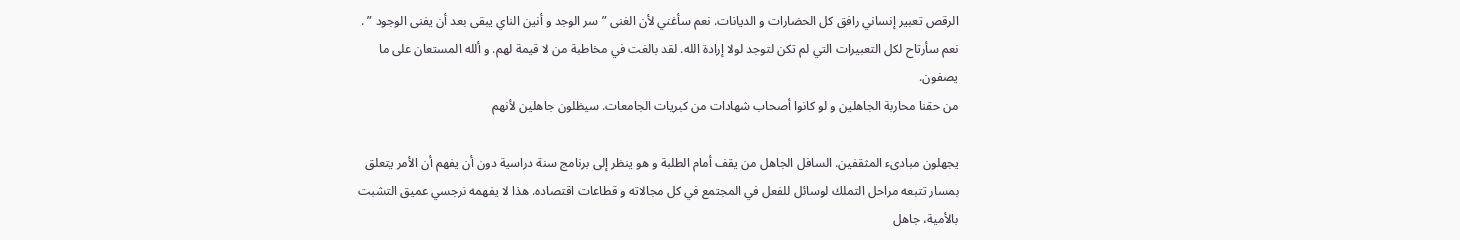الرقص تعبير إنساني رافق كل الحضارات و الديانات. نعم سأغني لأن الغنى ” سر الوجد و أنين الناي يبقى بعد أن يفنى الوجود ” . نعم سأرتاح لكل التعبيرات التي لم تكن لتوجد لولا إرادة الله. لقد بالغت في مخاطبة من لا قيمة لهم. و ألله المستعان على ما يصفون.
من حقنا محاربة الجاهلين و لو كانوا أصحاب شهادات من كبريات الجامعات. سيظلون جاهلين لأنهم

يجهلون مبادىء المثقفين. السافل الجاهل من يقف أمام الطلبة و هو ينظر إلى برنامج سنة دراسية دون أن يفهم أن الأمر يتعلق بمسار تتبعه مراحل التملك لوسائل للفعل في المجتمع في كل مجالاته و قطاعات اقتصاده. هذا لا يفهمه نرجسي عميق التشبت بالأمية، جاهل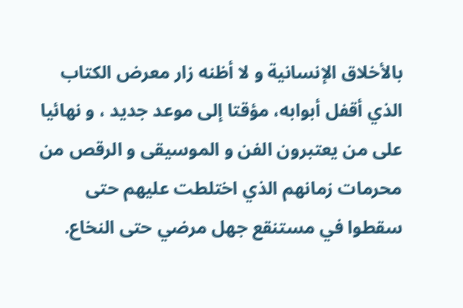بالأخلاق الإنسانية و لا أظنه زار معرض الكتاب الذي أقفل أبوابه، مؤقتا إلى موعد جديد ، و نهائيا على من يعتبرون الفن و الموسيقى و الرقص من محرمات زمانهم الذي اختلطت عليهم حتى سقطوا في مستنقع جهل مرضي حتى النخاع.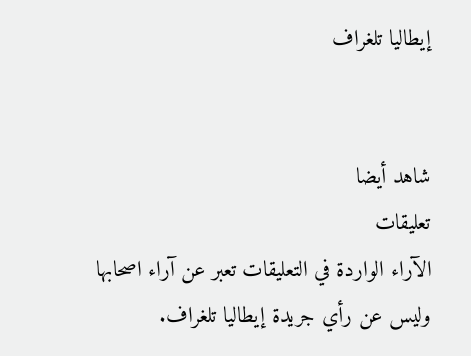إيطاليا تلغراف


شاهد أيضا
تعليقات
الآراء الواردة في التعليقات تعبر عن آراء اصحابها وليس عن رأي جريدة إيطاليا تلغراف.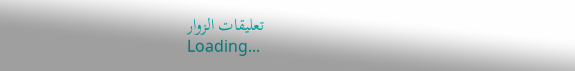تعليقات الزوار
Loading...